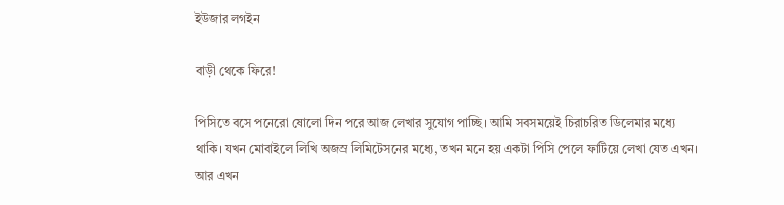ইউজার লগইন

বাড়ী থেকে ফিরে!

পিসিতে বসে পনেরো ষোলো দিন পরে আজ লেখার সুযোগ পাচ্ছি। আমি সবসময়েই চিরাচরিত ডিলেমার মধ্যে থাকি। যখন মোবাইলে লিখি অজস্র লিমিটেসনের মধ্যে, তখন মনে হয় একটা পিসি পেলে ফাটিয়ে লেখা যেত এখন। আর এখন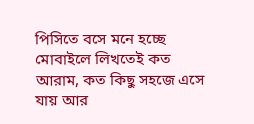পিসিতে বসে মনে হচ্ছে মোবাইলে লিখতেই কত আরাম, কত কিছু সহজে এসে যায় আর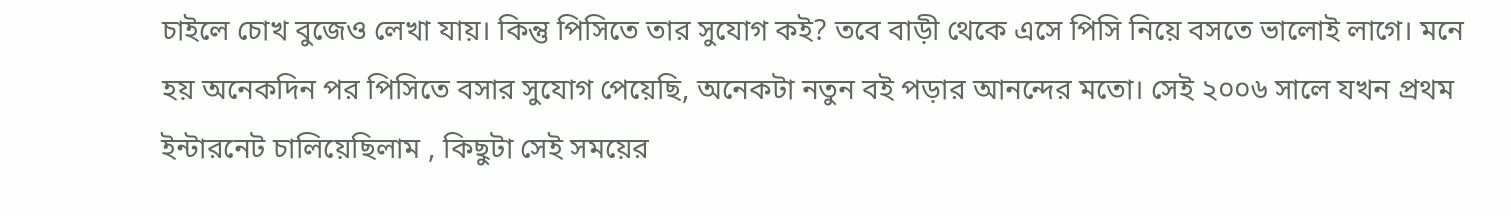চাইলে চোখ বুজেও লেখা যায়। কিন্তু পিসিতে তার সুযোগ কই? তবে বাড়ী থেকে এসে পিসি নিয়ে বসতে ভালোই লাগে। মনে হয় অনেকদিন পর পিসিতে বসার সুযোগ পেয়েছি, অনেকটা নতুন বই পড়ার আনন্দের মতো। সেই ২০০৬ সালে যখন প্রথম ইন্টারনেট চালিয়েছিলাম , কিছুটা সেই সময়ের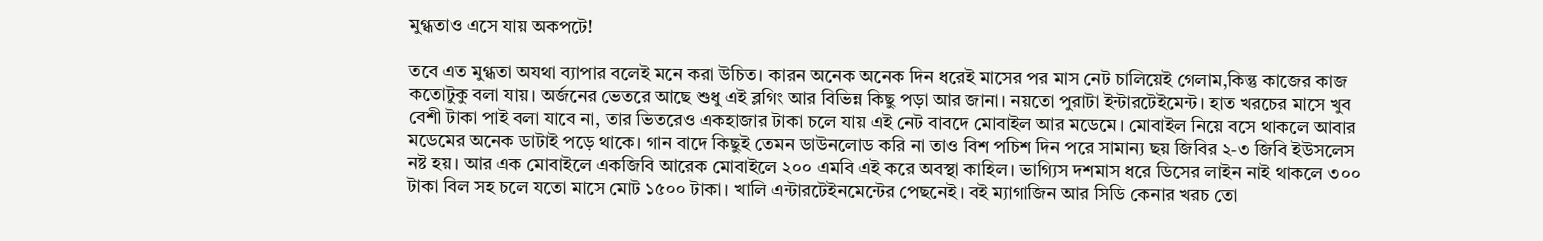মুগ্ধতাও এসে যায় অকপটে!

তবে এত মুগ্ধতা অযথা ব্যাপার বলেই মনে করা উচিত। কারন অনেক অনেক দিন ধরেই মাসের পর মাস নেট চালিয়েই গেলাম,কিন্তু কাজের কাজ কতোটুকু বলা যায়। অর্জনের ভেতরে আছে শুধু এই ব্লগিং আর বিভিন্ন কিছু পড়া আর জানা। নয়তো পুরাটা ইন্টারটেইমেন্ট। হাত খরচের মাসে খুব বেশী টাকা পাই বলা যাবে না, তার ভিতরেও একহাজার টাকা চলে যায় এই নেট বাবদে মোবাইল আর মডেমে। মোবাইল নিয়ে বসে থাকলে আবার মডেমের অনেক ডাটাই পড়ে থাকে। গান বাদে কিছুই তেমন ডাউনলোড করি না তাও বিশ পচিশ দিন পরে সামান্য ছয় জিবির ২-৩ জিবি ইউসলেস নষ্ট হয়। আর এক মোবাইলে একজিবি আরেক মোবাইলে ২০০ এমবি এই করে অবস্থা কাহিল। ভাগ্যিস দশমাস ধরে ডিসের লাইন নাই থাকলে ৩০০ টাকা বিল সহ চলে যতো মাসে মোট ১৫০০ টাকা। খালি এন্টারটেইনমেন্টের পেছনেই। বই ম্যাগাজিন আর সিডি কেনার খরচ তো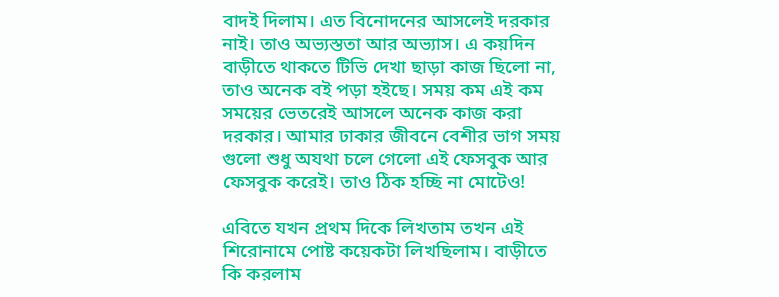বাদই দিলাম। এত বিনোদনের আসলেই দরকার নাই। তাও অভ্যস্ততা আর অভ্যাস। এ কয়দিন বাড়ীতে থাকতে টিভি দেখা ছাড়া কাজ ছিলো না, তাও অনেক বই পড়া হইছে। সময় কম এই কম সময়ের ভেতরেই আসলে অনেক কাজ করা দরকার। আমার ঢাকার জীবনে বেশীর ভাগ সময় গুলো শুধু অযথা চলে গেলো এই ফেসবুক আর ফেসবুক করেই। তাও ঠিক হচ্ছি না মোটেও!

এবিতে যখন প্রথম দিকে লিখতাম তখন এই শিরোনামে পোষ্ট কয়েকটা লিখছিলাম। বাড়ীতে কি করলাম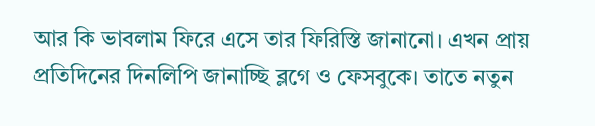আর কি ভাবলাম ফিরে এসে তার ফিরিস্তি জানানো। এখন প্রায় প্রতিদিনের দিনলিপি জানাচ্ছি ব্লগে ও ফেসবুকে। তাতে নতুন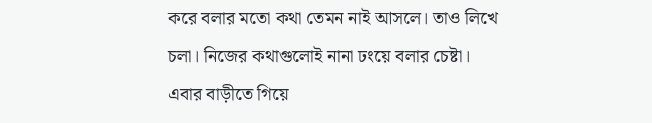করে বলার মতো কথা তেমন নাই আসলে। তাও লিখে চলা। নিজের কথাগুলোই নানা ঢংয়ে বলার চেষ্টা। এবার বাড়ীতে গিয়ে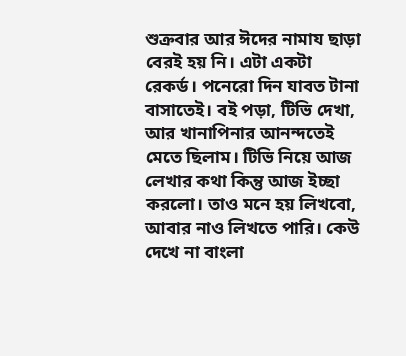শুক্রবার আর ঈদের নামায ছাড়া বেরই হয় নি। এটা একটা রেকর্ড। পনেরো দিন যাবত টানা বাসাতেই। বই পড়া, টিভি দেখা, আর খানাপিনার আনন্দতেই মেতে ছিলাম। টিভি নিয়ে আজ লেখার কথা কিন্তু আজ ইচ্ছা করলো। তাও মনে হয় লিখবো, আবার নাও লিখতে পারি। কেউ দেখে না বাংলা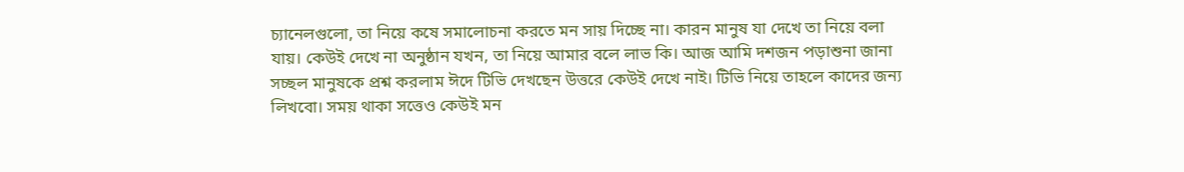চ্যানেলগুলো, তা নিয়ে কষে সমালোচনা করতে মন সায় দিচ্ছে না। কারন মানুষ যা দেখে তা নিয়ে বলা যায়। কেউই দেখে না অনুষ্ঠান যখন, তা নিয়ে আমার বলে লাভ কি। আজ আমি দশজন পড়াশুনা জানা সচ্ছল মানুষকে প্রশ্ন করলাম ঈদে টিভি দেখছেন উত্তরে কেউই দেখে নাই। টিভি নিয়ে তাহলে কাদের জন্য লিখবো। সময় থাকা সত্তেও কেউই মন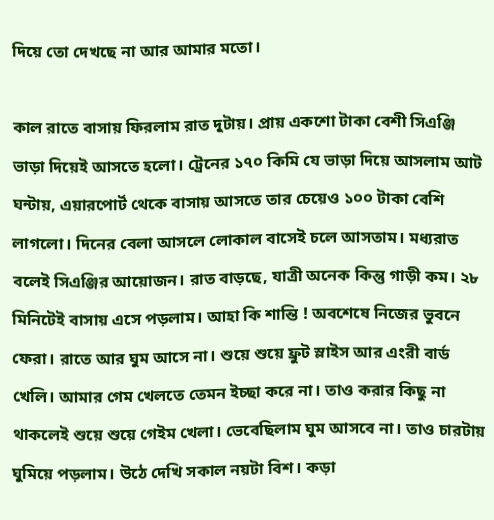দিয়ে তো দেখছে না আর আমার মতো।

কাল রাতে বাসায় ফিরলাম রাত দুটায়। প্রায় একশো টাকা বেশী সিএঞ্জি ভাড়া দিয়েই আসতে হলো। ট্রেনের ১৭০ কিমি যে ভাড়া দিয়ে আসলাম আট ঘন্টায়, এয়ারপোর্ট থেকে বাসায় আসতে তার চেয়েও ১০০ টাকা বেশি লাগলো। দিনের বেলা আসলে লোকাল বাসেই চলে আসতাম। মধ্যরাত বলেই সিএঞ্জির আয়োজন। রাত বাড়ছে, যাত্রী অনেক কিন্তু গাড়ী কম। ২৮ মিনিটেই বাসায় এসে পড়লাম। আহা কি শান্তি ! অবশেষে নিজের ভুবনে ফেরা। রাতে আর ঘুম আসে না। শুয়ে শুয়ে ফ্রুট স্লাইস আর এংরী বার্ড খেলি। আমার গেম খেলতে তেমন ইচ্ছা করে না। তাও করার কিছু না থাকলেই শুয়ে শুয়ে গেইম খেলা। ভেবেছিলাম ঘুম আসবে না। তাও চারটায় ঘুমিয়ে পড়লাম। উঠে দেখি সকাল নয়টা বিশ। কড়া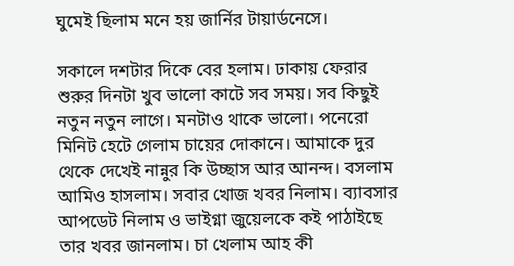ঘুমেই ছিলাম মনে হয় জার্নির টায়ার্ডনেসে।

সকালে দশটার দিকে বের হলাম। ঢাকায় ফেরার শুরুর দিনটা খুব ভালো কাটে সব সময়। সব কিছুই নতুন নতুন লাগে। মনটাও থাকে ভালো। পনেরো মিনিট হেটে গেলাম চায়ের দোকানে। আমাকে দুর থেকে দেখেই নান্নুর কি উচ্ছাস আর আনন্দ। বসলাম আমিও হাসলাম। সবার খোজ খবর নিলাম। ব্যাবসার আপডেট নিলাম ও ভাইগ্না জুয়েলকে কই পাঠাইছে তার খবর জানলাম। চা খেলাম আহ কী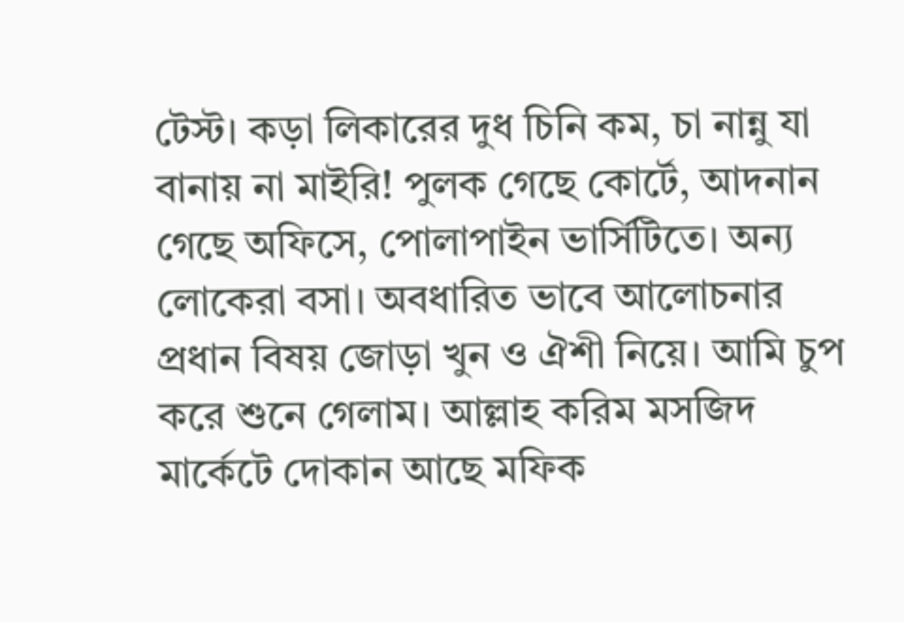টেস্ট। কড়া লিকারের দুধ চিনি কম, চা নান্নু যা বানায় না মাইরি! পুলক গেছে কোর্টে, আদনান গেছে অফিসে, পোলাপাইন ভার্সিটিতে। অন্য লোকেরা বসা। অবধারিত ভাবে আলোচনার প্রধান বিষয় জোড়া খুন ও ঐশী নিয়ে। আমি চুপ করে শুনে গেলাম। আল্লাহ করিম মসজিদ মার্কেটে দোকান আছে মফিক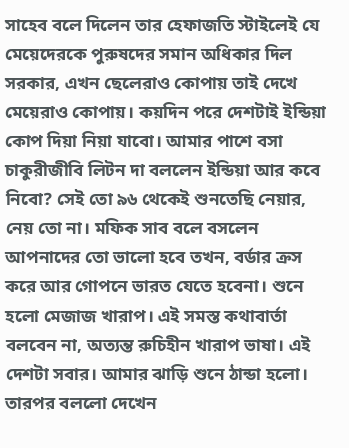সাহেব বলে দিলেন তার হেফাজতি স্টাইলেই যে মেয়েদেরকে পুরুষদের সমান অধিকার দিল সরকার, এখন ছেলেরাও কোপায় তাই দেখে মেয়েরাও কোপায়। কয়দিন পরে দেশটাই ইন্ডিয়া কোপ দিয়া নিয়া যাবো। আমার পাশে বসা চাকুরীজীবি লিটন দা বললেন ইন্ডিয়া আর কবে নিবো? সেই তো ৯৬ থেকেই শুনতেছি নেয়ার, নেয় তো না। মফিক সাব বলে বসলেন আপনাদের তো ভালো হবে তখন, বর্ডার ক্রস করে আর গোপনে ভারত যেতে হবেনা। শুনে হলো মেজাজ খারাপ। এই সমস্ত কথাবার্তা বলবেন না, অত্যন্ত রুচিহীন খারাপ ভাষা। এই দেশটা সবার। আমার ঝাড়ি শুনে ঠান্ডা হলো। তারপর বললো দেখেন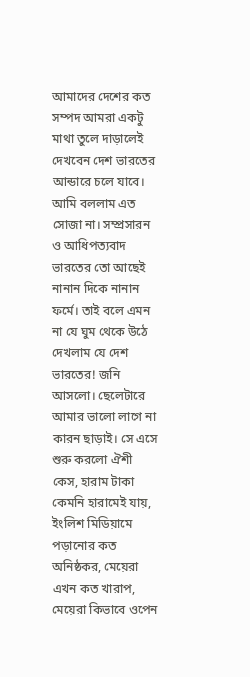আমাদের দেশের কত সম্পদ আমরা একটু মাথা তুলে দাড়ালেই দেখবেন দেশ ভারতের আন্ডারে চলে যাবে। আমি বললাম এত সোজা না। সম্প্রসারন ও আধিপত্যবাদ ভারতের তো আছেই নানান দিকে নানান ফর্মে। তাই বলে এমন না যে ঘুম থেকে উঠে দেখলাম যে দেশ ভারতের! জনি আসলো। ছেলেটারে আমার ভালো লাগে না কারন ছাড়াই। সে এসে শুরু করলো ঐশী কেস, হারাম টাকা কেমনি হারামেই যায়, ইংলিশ মিডিয়ামে পড়ানোর কত অনিষ্ঠকর, মেয়েরা এখন কত খারাপ, মেয়েরা কিভাবে ওপেন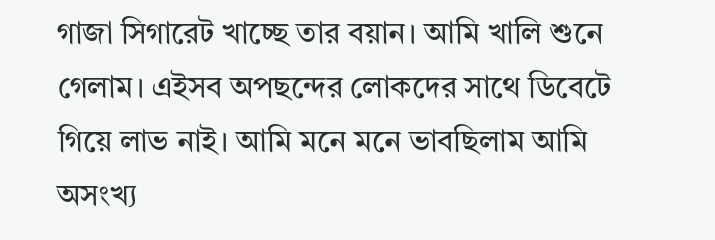গাজা সিগারেট খাচ্ছে তার বয়ান। আমি খালি শুনে গেলাম। এইসব অপছন্দের লোকদের সাথে ডিবেটে গিয়ে লাভ নাই। আমি মনে মনে ভাবছিলাম আমি অসংখ্য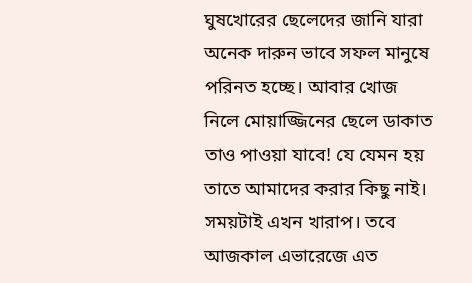ঘুষখোরের ছেলেদের জানি যারা অনেক দারুন ভাবে সফল মানুষে পরিনত হচ্ছে। আবার খোজ নিলে মোয়াজ্জিনের ছেলে ডাকাত তাও পাওয়া যাবে! যে যেমন হয় তাতে আমাদের করার কিছু নাই। সময়টাই এখন খারাপ। তবে আজকাল এভারেজে এত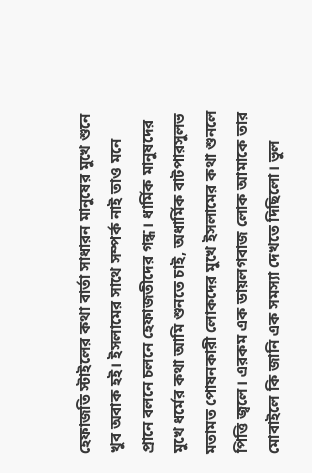হেফাজতি স্টাইলের কথা বার্তা সাধারন মানুষের মুখে শুনে খুব অবাক হই। ইসলামের সাথে সম্পর্ক নাই তাও মনে প্রানে বলনে চলনে হেফাজতীদের গন্ধ। ধার্মিক মানুষদের মুখে ধর্মের কথা আমি শুনতে চাই, অধার্মিক বাটপারসুলভ মতামত পোষনকারী লোকদের মুখে ইসলামের কথা শুনলে পিত্তি জ্বলে। এরকম এক ডায়লগবাজ লোক আমাকে তার মোবাইলে কি জানি এক সমস্যা দেখতে দিছিলো। ভুল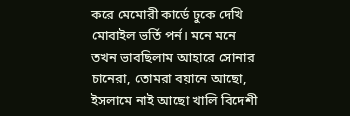করে মেমোরী কার্ডে ঢুকে দেখি মোবাইল ভর্তি পর্ন। মনে মনে তখন ভাবছিলাম আহারে সোনার চানেরা, তোমরা বয়ানে আছো, ইসলামে নাই আছো খালি বিদেশী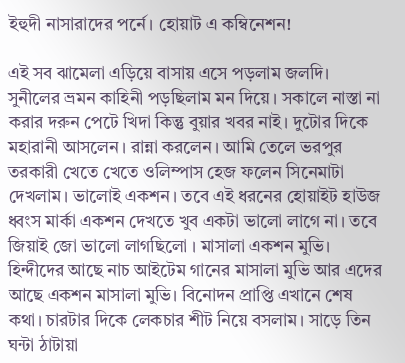ইহুদী নাসারাদের পর্নে। হোয়াট এ কম্বিনেশন!

এই সব ঝামেলা এড়িয়ে বাসায় এসে পড়লাম জলদি। সুনীলের ভ্রমন কাহিনী পড়ছিলাম মন দিয়ে। সকালে নাস্তা না করার দরুন পেটে খিদা কিন্তু বুয়ার খবর নাই। দুটোর দিকে মহারানী আসলেন। রান্না করলেন। আমি তেলে ভরপুর তরকারী খেতে খেতে ওলিম্পাস হেজ ফলেন সিনেমাটা দেখলাম। ভালোই একশন। তবে এই ধরনের হোয়াইট হাউজ ধ্বংস মার্কা একশন দেখতে খুব একটা ভালো লাগে না। তবে জিয়াই জো ভালো লাগছিলো । মাসালা একশন মুভি। হিন্দীদের আছে নাচ আইটেম গানের মাসালা মুভি আর এদের আছে একশন মাসালা মুভি। বিনোদন প্রাপ্তি এখানে শেষ কথা। চারটার দিকে লেকচার শীট নিয়ে বসলাম। সাড়ে তিন ঘন্টা ঠাটায়া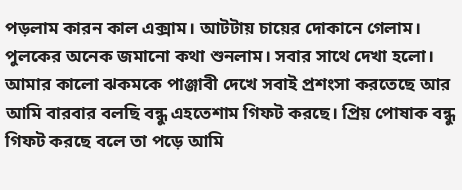পড়লাম কারন কাল এক্সাম। আটটায় চায়ের দোকানে গেলাম। পুলকের অনেক জমানো কথা শুনলাম। সবার সাথে দেখা হলো। আমার কালো ঝকমকে পাঞ্জাবী দেখে সবাই প্রশংসা করতেছে আর আমি বারবার বলছি বন্ধু এহতেশাম গিফট করছে। প্রিয় পোষাক বন্ধু গিফট করছে বলে তা পড়ে আমি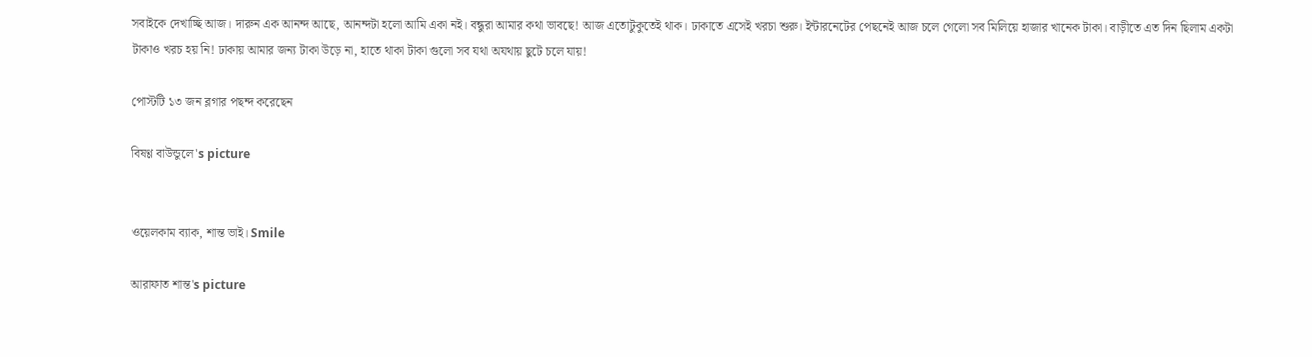সবাইকে দেখাচ্ছি আজ। দারুন এক আনন্দ আছে, আনন্দটা হলো আমি একা নই। বন্ধুরা আমার কথা ভাবছে! আজ এতোটুকুতেই থাক। ঢাকাতে এসেই খরচা শুরু। ইন্টারনেটের পেছনেই আজ চলে গেলো সব মিলিয়ে হাজার খানেক টাকা। বাড়ীতে এত দিন ছিলাম একটা টাকাও খরচ হয় নি! ঢাকায় আমার জন্য টাকা উড়ে না, হাতে থাকা টাকা গুলো সব যথা অযথায় ছুটে চলে যায়!

পোস্টটি ১৩ জন ব্লগার পছন্দ করেছেন

বিষণ্ণ বাউন্ডুলে's picture


ওয়েলকাম ব্যাক, শান্ত ভাই। Smile

আরাফাত শান্ত's picture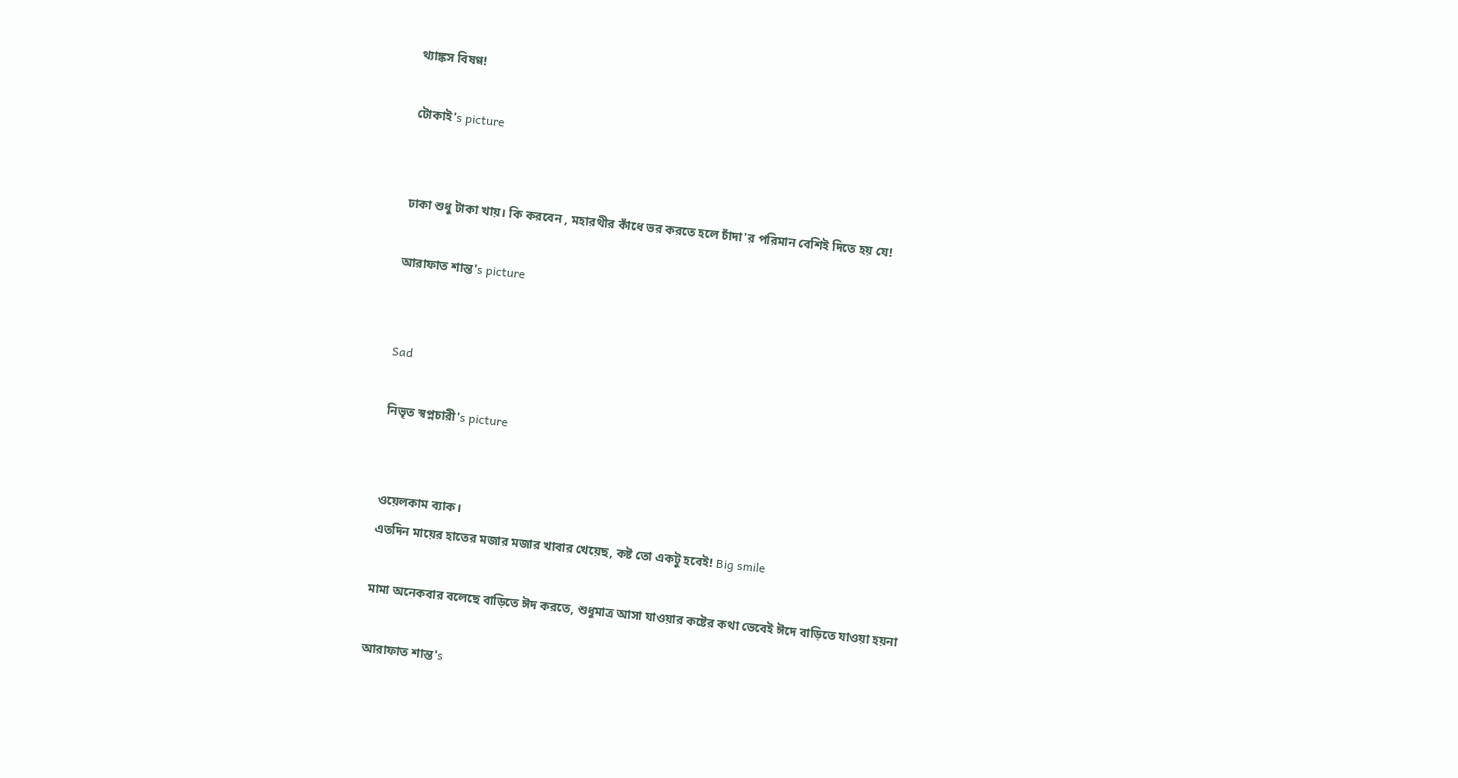থ্যাঙ্কস বিষণ্ণ!

টোকাই's picture


ঢাকা শুধু টাকা খায়। কি করবেন , মহারথীর কাঁধে ভর করতে হলে চাঁদা'র পরিমান বেশিই দিতে হয় যে!

আরাফাত শান্ত's picture


Sad

নিভৃত স্বপ্নচারী's picture


ওয়েলকাম ব্যাক।
এতদিন মায়ের হাতের মজার মজার খাবার খেয়েছ, কষ্ট তো একটু হবেই! Big smile

মামা অনেকবার বলেছে বাড়িতে ঈদ করতে, শুধুমাত্র আসা যাওয়ার কষ্টের কথা ভেবেই ঈদে বাড়িতে যাওয়া হয়না

আরাফাত শান্ত's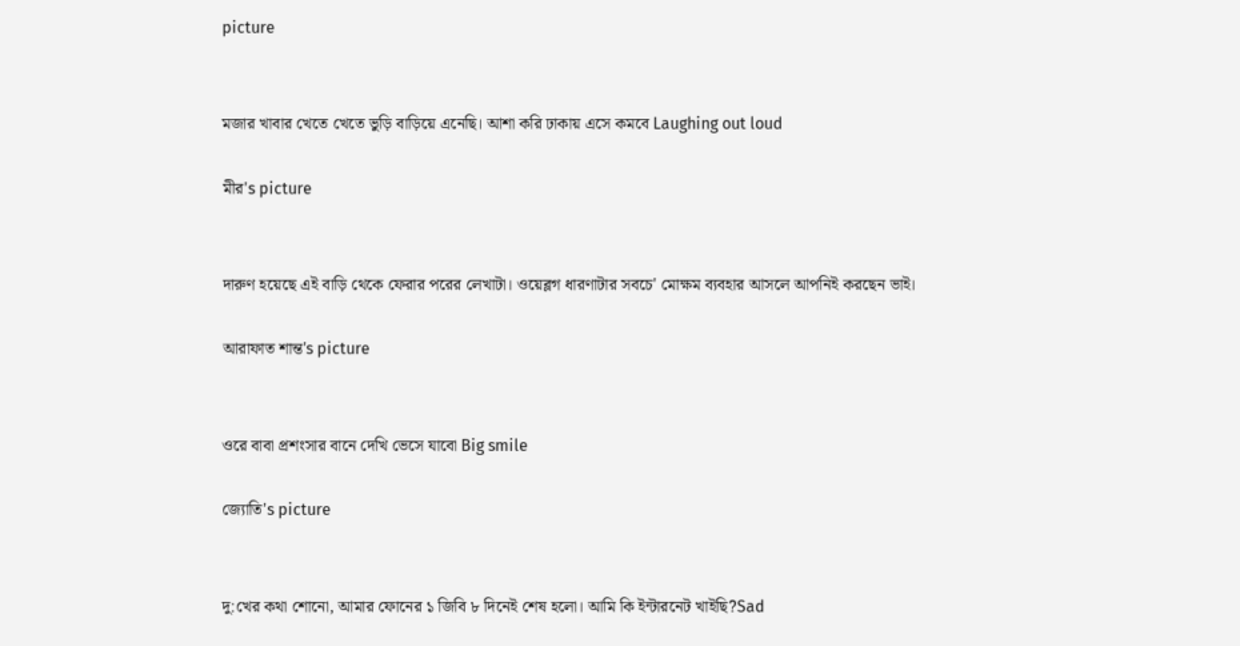picture


মজার খাবার খেতে খেতে ভুড়ি বাড়িয়ে এনেছি। আশা করি ঢাকায় এসে কমবে Laughing out loud

মীর's picture


দারুণ হয়েছে এই বাড়ি থেকে ফেরার পরের লেখাটা। ওয়েব্লগ ধারণাটার সবচে' মোক্ষম ব্যবহার আসলে আপনিই করছেন ভাই।

আরাফাত শান্ত's picture


ওরে বাবা প্রশংসার বানে দেখি ভেসে যাবো Big smile

জ্যোতি's picture


দু:খের কথা শোনো, আমার ফোনের ১ জিবি ৮ দিনেই শেষ হলো। আমি কি ইন্টারনেট খাইছি?Sad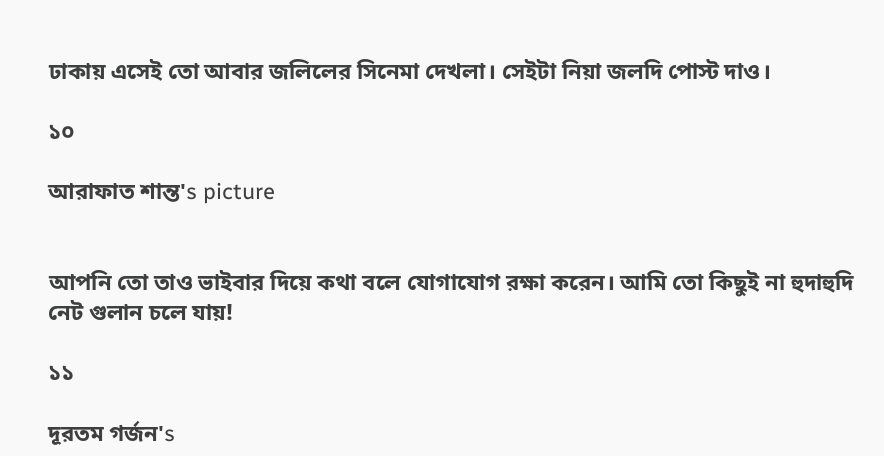ঢাকায় এসেই তো আবার জলিলের সিনেমা দেখলা। সেইটা নিয়া জলদি পোস্ট দাও।

১০

আরাফাত শান্ত's picture


আপনি তো তাও ভাইবার দিয়ে কথা বলে যোগাযোগ রক্ষা করেন। আমি তো কিছুই না হুদাহুদি নেট গুলান চলে যায়!

১১

দূরতম গর্জন's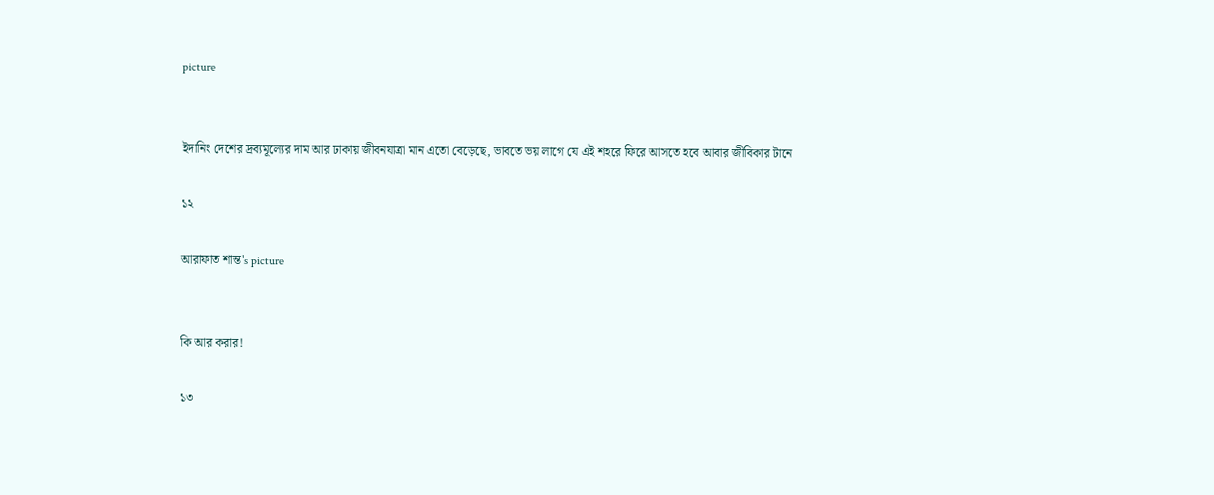picture


ইদানিং দেশের দ্রব্যমূল্যের দাম আর ঢাকায় জীবনযাত্রা মান এতো বেড়েছে, ভাবতে ভয় লাগে যে এই শহরে ফিরে আসতে হবে আবার জীবিকার টানে

১২

আরাফাত শান্ত's picture


কি আর করার!

১৩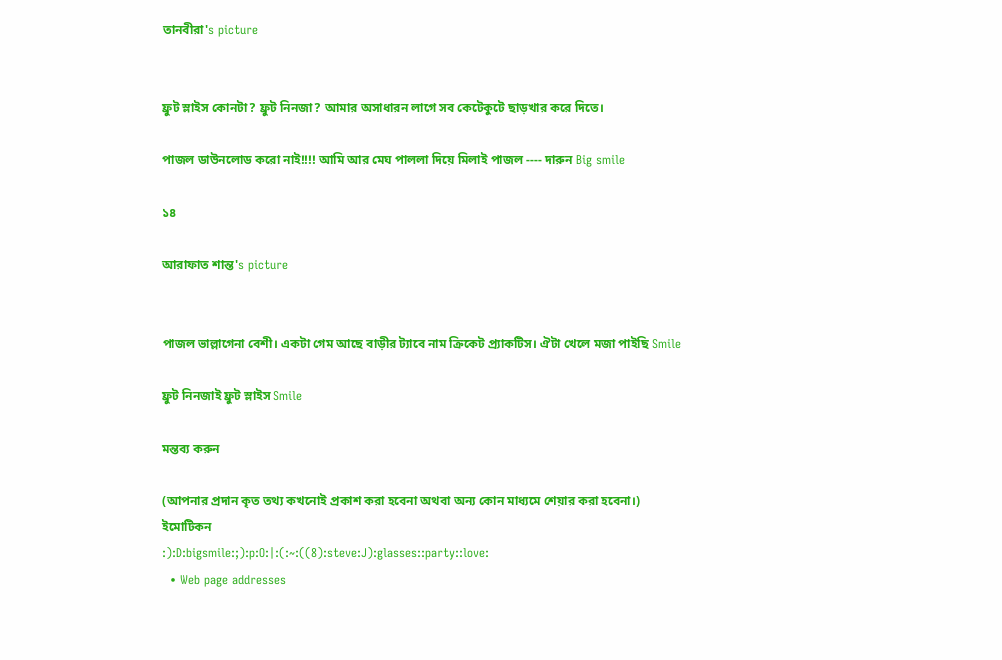তানবীরা's picture


ফ্রুট স্লাইস কোনটা? ফ্রুট নিনজা? আমার অসাধারন লাগে সব কেটেকুটে ছাড়খার করে দিতে।

পাজল ডাউনলোড করো নাই!!!! আমি আর মেঘ পাললা দিয়ে মিলাই পাজল ---- দারুন Big smile

১৪

আরাফাত শান্ত's picture


পাজল ভাল্লাগেনা বেশী। একটা গেম আছে বাড়ীর ট্যাবে নাম ক্রিকেট প্র্যাকটিস। ঐটা খেলে মজা পাইছি Smile

ফ্রুট নিনজাই ফ্রুট স্লাইস Smile

মন্তব্য করুন

(আপনার প্রদান কৃত তথ্য কখনোই প্রকাশ করা হবেনা অথবা অন্য কোন মাধ্যমে শেয়ার করা হবেনা।)
ইমোটিকন
:):D:bigsmile:;):p:O:|:(:~:((8):steve:J):glasses::party::love:
  • Web page addresses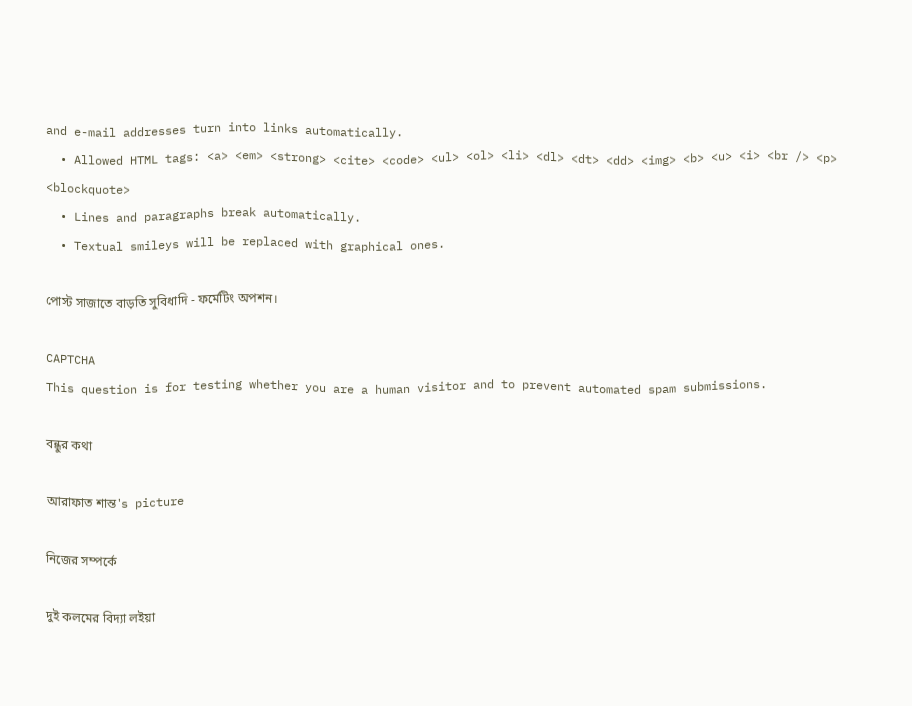and e-mail addresses turn into links automatically.
  • Allowed HTML tags: <a> <em> <strong> <cite> <code> <ul> <ol> <li> <dl> <dt> <dd> <img> <b> <u> <i> <br /> <p> <blockquote>
  • Lines and paragraphs break automatically.
  • Textual smileys will be replaced with graphical ones.

পোস্ট সাজাতে বাড়তি সুবিধাদি - ফর্মেটিং অপশন।

CAPTCHA
This question is for testing whether you are a human visitor and to prevent automated spam submissions.

বন্ধুর কথা

আরাফাত শান্ত's picture

নিজের সম্পর্কে

দুই কলমের বিদ্যা লইয়া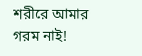শরীরে আমার গরম নাই!